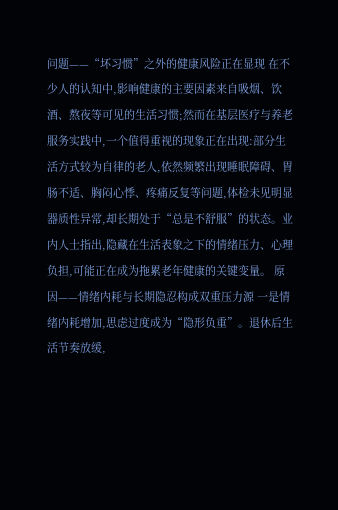问题——“坏习惯”之外的健康风险正在显现 在不少人的认知中,影响健康的主要因素来自吸烟、饮酒、熬夜等可见的生活习惯;然而在基层医疗与养老服务实践中,一个值得重视的现象正在出现:部分生活方式较为自律的老人,依然频繁出现睡眠障碍、胃肠不适、胸闷心悸、疼痛反复等问题,体检未见明显器质性异常,却长期处于“总是不舒服”的状态。业内人士指出,隐藏在生活表象之下的情绪压力、心理负担,可能正在成为拖累老年健康的关键变量。 原因——情绪内耗与长期隐忍构成双重压力源 一是情绪内耗增加,思虑过度成为“隐形负重”。退休后生活节奏放缓,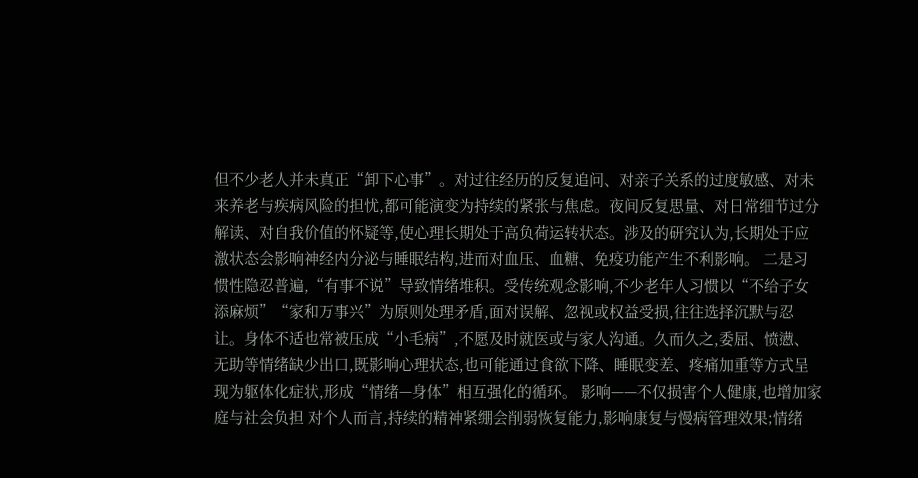但不少老人并未真正“卸下心事”。对过往经历的反复追问、对亲子关系的过度敏感、对未来养老与疾病风险的担忧,都可能演变为持续的紧张与焦虑。夜间反复思量、对日常细节过分解读、对自我价值的怀疑等,使心理长期处于高负荷运转状态。涉及的研究认为,长期处于应激状态会影响神经内分泌与睡眠结构,进而对血压、血糖、免疫功能产生不利影响。 二是习惯性隐忍普遍,“有事不说”导致情绪堆积。受传统观念影响,不少老年人习惯以“不给子女添麻烦”“家和万事兴”为原则处理矛盾,面对误解、忽视或权益受损,往往选择沉默与忍让。身体不适也常被压成“小毛病”,不愿及时就医或与家人沟通。久而久之,委屈、愤懑、无助等情绪缺少出口,既影响心理状态,也可能通过食欲下降、睡眠变差、疼痛加重等方式呈现为躯体化症状,形成“情绪—身体”相互强化的循环。 影响——不仅损害个人健康,也增加家庭与社会负担 对个人而言,持续的精神紧绷会削弱恢复能力,影响康复与慢病管理效果;情绪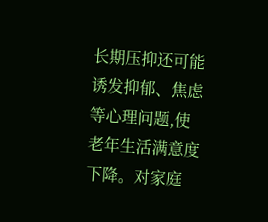长期压抑还可能诱发抑郁、焦虑等心理问题,使老年生活满意度下降。对家庭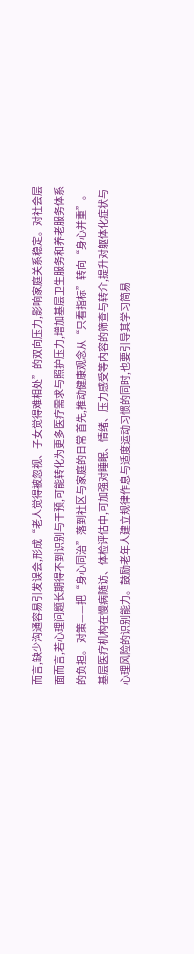而言,缺少沟通容易引发误会,形成“老人觉得被忽视、子女觉得难相处”的双向压力,影响家庭关系稳定。对社会层面而言,若心理问题长期得不到识别与干预,可能转化为更多医疗需求与照护压力,增加基层卫生服务和养老服务体系的负担。 对策——把“身心同治”落到社区与家庭的日常 首先,推动健康观念从“只看指标”转向“身心并重”。基层医疗机构在慢病随访、体检评估中,可加强对睡眠、情绪、压力感受等内容的筛查与转介,提升对躯体化症状与心理风险的识别能力。鼓励老年人建立规律作息与适度运动习惯的同时,也要引导其学习简易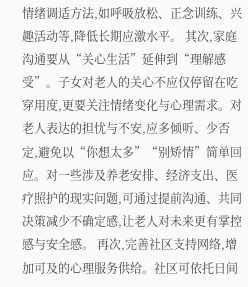情绪调适方法,如呼吸放松、正念训练、兴趣活动等,降低长期应激水平。 其次,家庭沟通要从“关心生活”延伸到“理解感受”。子女对老人的关心不应仅停留在吃穿用度,更要关注情绪变化与心理需求。对老人表达的担忧与不安,应多倾听、少否定,避免以“你想太多”“别矫情”简单回应。对一些涉及养老安排、经济支出、医疗照护的现实问题,可通过提前沟通、共同决策减少不确定感,让老人对未来更有掌控感与安全感。 再次,完善社区支持网络,增加可及的心理服务供给。社区可依托日间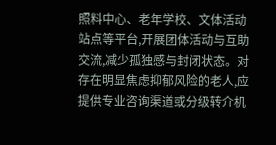照料中心、老年学校、文体活动站点等平台,开展团体活动与互助交流,减少孤独感与封闭状态。对存在明显焦虑抑郁风险的老人,应提供专业咨询渠道或分级转介机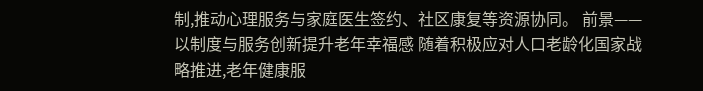制,推动心理服务与家庭医生签约、社区康复等资源协同。 前景——以制度与服务创新提升老年幸福感 随着积极应对人口老龄化国家战略推进,老年健康服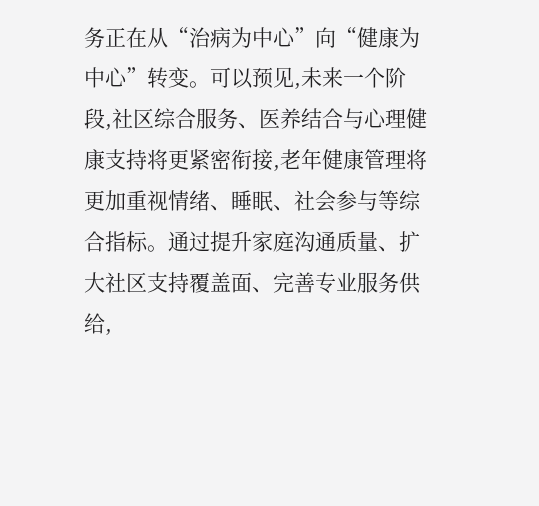务正在从“治病为中心”向“健康为中心”转变。可以预见,未来一个阶段,社区综合服务、医养结合与心理健康支持将更紧密衔接,老年健康管理将更加重视情绪、睡眠、社会参与等综合指标。通过提升家庭沟通质量、扩大社区支持覆盖面、完善专业服务供给,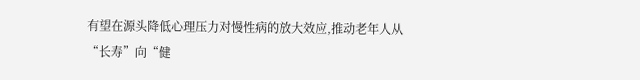有望在源头降低心理压力对慢性病的放大效应,推动老年人从“长寿”向“健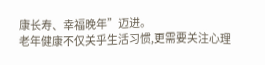康长寿、幸福晚年”迈进。
老年健康不仅关乎生活习惯,更需要关注心理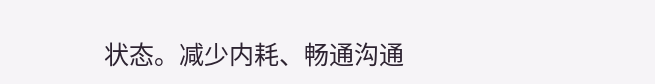状态。减少内耗、畅通沟通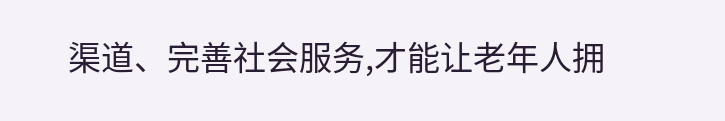渠道、完善社会服务,才能让老年人拥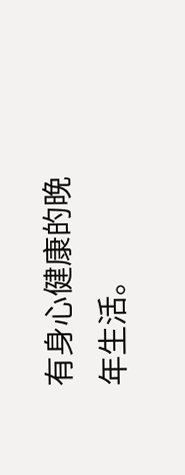有身心健康的晚年生活。